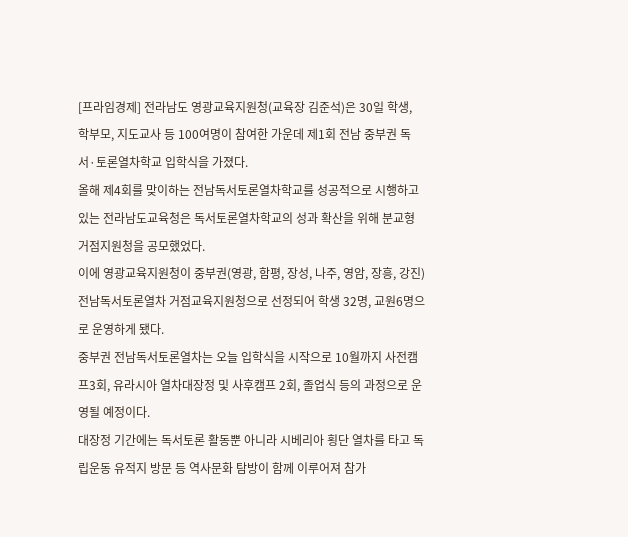[프라임경제] 전라남도 영광교육지원청(교육장 김준석)은 30일 학생, 학부모, 지도교사 등 100여명이 참여한 가운데 제1회 전남 중부권 독서·토론열차학교 입학식을 가졌다.
올해 제4회를 맞이하는 전남독서토론열차학교를 성공적으로 시행하고 있는 전라남도교육청은 독서토론열차학교의 성과 확산을 위해 분교형 거점지원청을 공모했었다.
이에 영광교육지원청이 중부권(영광, 함평, 장성, 나주, 영암, 장흥, 강진)전남독서토론열차 거점교육지원청으로 선정되어 학생 32명, 교원6명으로 운영하게 됐다.
중부권 전남독서토론열차는 오늘 입학식을 시작으로 10월까지 사전캠프3회, 유라시아 열차대장정 및 사후캠프 2회, 졸업식 등의 과정으로 운영될 예정이다.
대장정 기간에는 독서토론 활동뿐 아니라 시베리아 횡단 열차를 타고 독립운동 유적지 방문 등 역사문화 탐방이 함께 이루어져 참가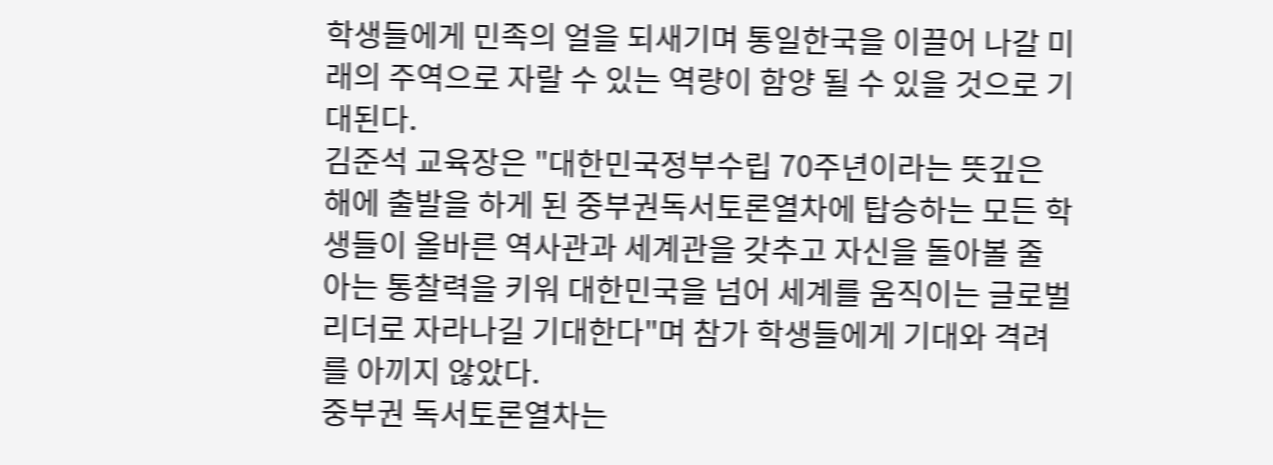학생들에게 민족의 얼을 되새기며 통일한국을 이끌어 나갈 미래의 주역으로 자랄 수 있는 역량이 함양 될 수 있을 것으로 기대된다.
김준석 교육장은 "대한민국정부수립 70주년이라는 뜻깊은 해에 출발을 하게 된 중부권독서토론열차에 탑승하는 모든 학생들이 올바른 역사관과 세계관을 갖추고 자신을 돌아볼 줄 아는 통찰력을 키워 대한민국을 넘어 세계를 움직이는 글로벌리더로 자라나길 기대한다"며 참가 학생들에게 기대와 격려를 아끼지 않았다.
중부권 독서토론열차는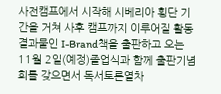사전캠프에서 시작해 시베리아 횡단 기간을 거쳐 사후 캠프까지 이루어질 활동 결과물인 I-Brand책을 출판하고 오는 11월 2일(예정)졸업식과 함께 출판기념회를 갖으면서 독서토론열차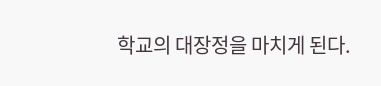학교의 대장정을 마치게 된다.